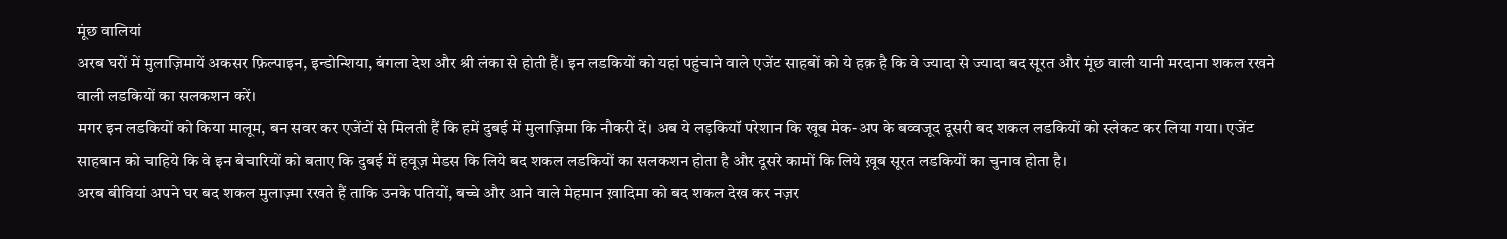मूंछ वालियां
अरब घरों में मुलाज़िमायें अकसर फ़िल्पाइन, इन्डोन्शिया, बंगला देश और श्री लंका से होती हैं। इन लडकियों को यहां पहुंचाने वाले एजेंट साहबों को ये हक़ है कि वे ज्यादा से ज्यादा बद सूरत और मूंछ वाली यानी मरदाना शकल रखने वाली लडकियों का सलकशन करें।
मगर इन लडकियों को किया मालूम, बन सवर कर एजेंटों से मिलती हैं कि हमें दुबई में मुलाज़िमा कि नौकरी दें। अब ये लड़कियॉ परेशान कि खूब मेक-अप के बव्वजूद दूसरी बद शकल लडकियों को स्लेकट कर लिया गया। एजेंट साहबान को चाहिये कि वे इन बेचारियों को बताए कि दुबई में हवूज़ मेडस कि लिये बद शकल लडकियों का सलकशन होता है और दूसरे कामों कि लिये ख़ूब सूरत लडकियों का चुनाव होता है।
अरब बीवियां अपने घर बद शकल मुलाज़्मा रखते हैं ताकि उनके पतियों, बच्चे और आने वाले मेहमान ख़ादिमा को बद शकल देख कर नज़र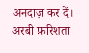अनदाज़ कर दें। अरबी फ़रिशता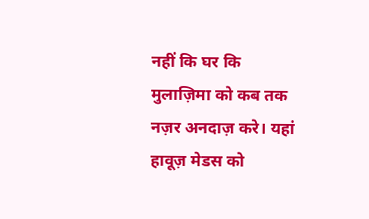नहीं कि घर कि मुलाज़िमा को कब तक नज़र अनदाज़ करे। यहां हावूज़ मेडस को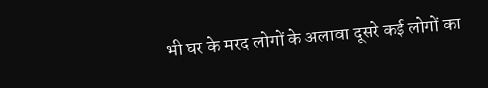भी घर के मरद लोगों के अलावा दूसरे कई लोगों का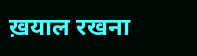ख़याल रखना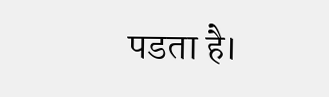पडता है।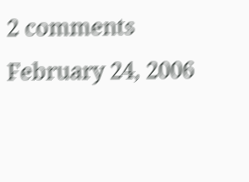2 comments February 24, 2006